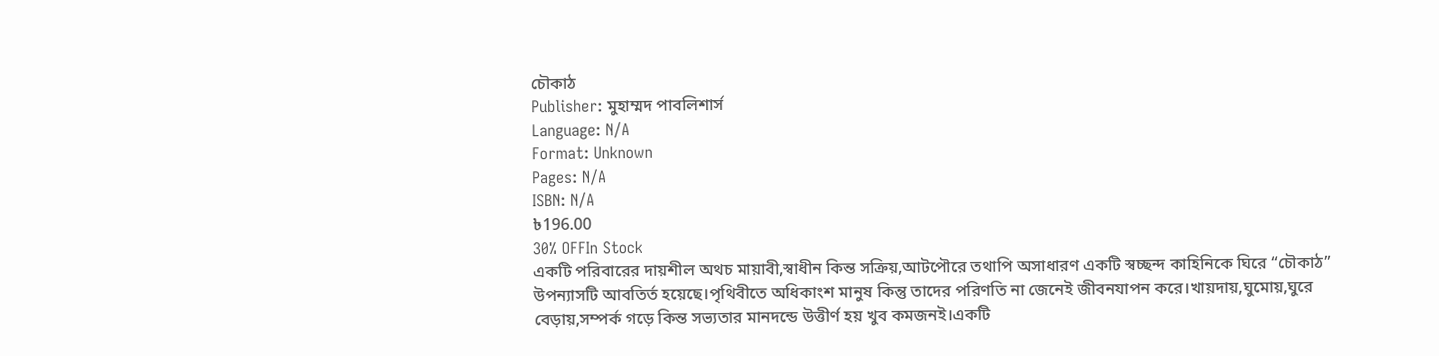চৌকাঠ
Publisher: মুহাম্মদ পাবলিশার্স
Language: N/A
Format: Unknown
Pages: N/A
ISBN: N/A
৳196.00
30% OFFIn Stock
একটি পরিবারের দায়শীল অথচ মায়াবী,স্বাধীন কিন্ত সক্রিয়,আটপৌরে তথাপি অসাধারণ একটি স্বচ্ছন্দ কাহিনিকে ঘিরে “চৌকাঠ” উপন্যাসটি আবতির্ত হয়েছে।পৃথিবীতে অধিকাংশ মানুষ কিন্তু তাদের পরিণতি না জেনেই জীবনযাপন করে।খায়দায়,ঘুমোয়,ঘুরে বেড়ায়,সম্পর্ক গড়ে কিন্ত সভ্যতার মানদন্ডে উত্তীর্ণ হয় খুব কমজনই।একটি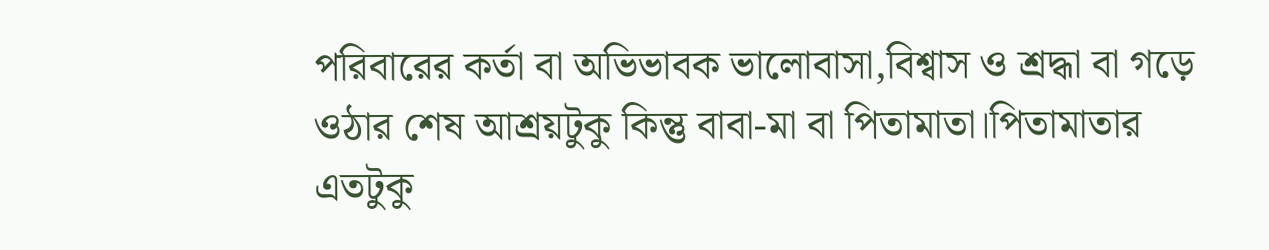পরিবারের কর্তা বা অভিভাবক ভালোবাসা,বিশ্বাস ও শ্রদ্ধা বা গড়ে ওঠার শেষ আশ্রয়টুকু কিন্তু বাবা-মা বা পিতামাতা।পিতামাতার এতটুকু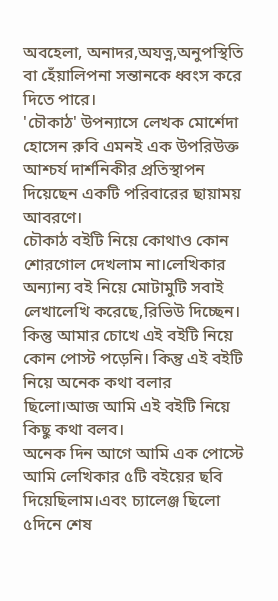অবহেলা, অনাদর,অযত্ন,অনুপস্থিতি বা হেঁয়ালিপনা সন্তানকে ধ্বংস করে দিতে পারে।
'চৌকাঠ' উপন্যাসে লেখক মোর্শেদা হোসেন রুবি এমনই এক উপরিউক্ত আশ্চর্য দার্শনিকীর প্রতিস্থাপন দিয়েছেন একটি পরিবারের ছায়াময় আবরণে।
চৌকাঠ বইটি নিয়ে কোথাও কোন শোরগোল দেখলাম না।লেখিকার অন্যান্য বই নিয়ে মোটামুটি সবাই লেখালেখি করেছে,রিভিউ দিচ্ছেন। কিন্তু আমার চোখে এই বইটি নিয়ে কোন পোস্ট পড়েনি। কিন্তু এই বইটি নিয়ে অনেক কথা বলার ছিলো।আজ আমি এই বইটি নিয়ে কিছু কথা বলব।
অনেক দিন আগে আমি এক পোস্টে আমি লেখিকার ৫টি বইয়ের ছবি দিয়েছিলাম।এবং চ্যালেঞ্জ ছিলো ৫দিনে শেষ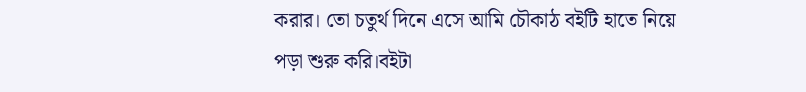করার। তো চতুর্থ দিনে এসে আমি চৌকাঠ বইটি হাতে নিয়ে পড়া শুরু করি।বইটা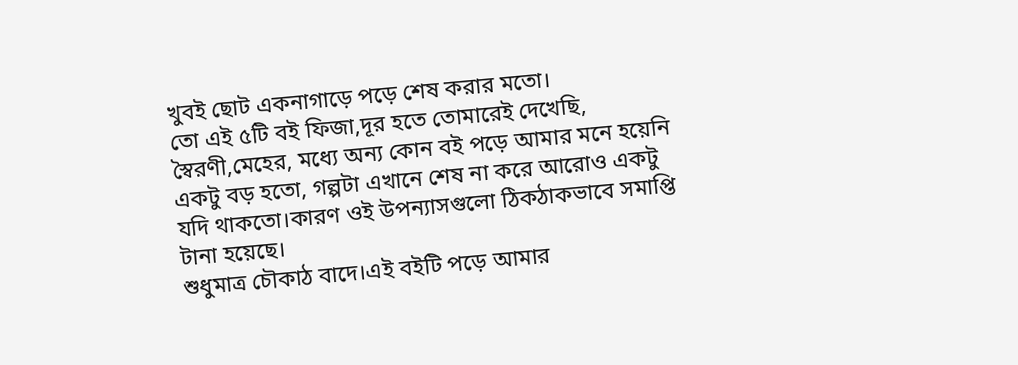খুবই ছোট একনাগাড়ে পড়ে শেষ করার মতো।
তো এই ৫টি বই ফিজা,দূর হতে তোমারেই দেখেছি, স্বৈরণী,মেহের, মধ্যে অন্য কোন বই পড়ে আমার মনে হয়েনি একটু বড় হতো, গল্পটা এখানে শেষ না করে আরোও একটু যদি থাকতো।কারণ ওই উপন্যাসগুলো ঠিকঠাকভাবে সমাপ্তি টানা হয়েছে।
শুধুমাত্র চৌকাঠ বাদে।এই বইটি পড়ে আমার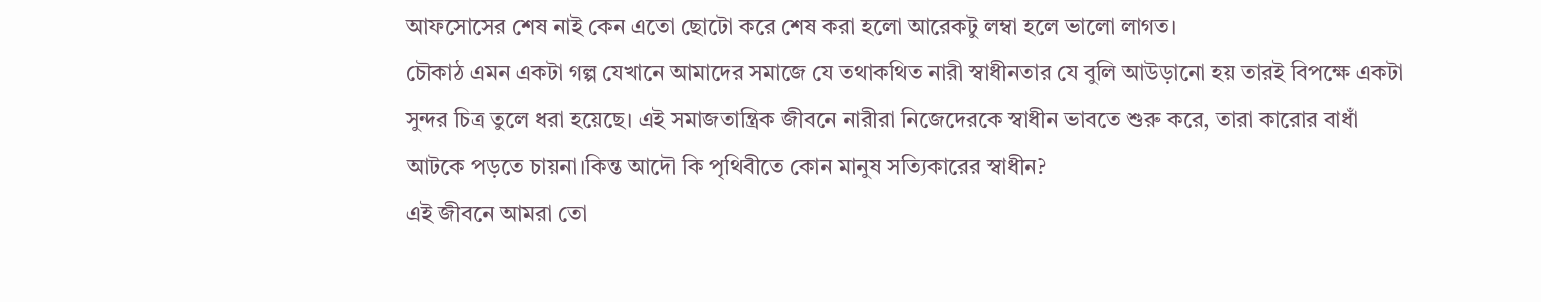আফসোসের শেষ নাই কেন এতো ছোটো করে শেষ করা হলো আরেকটু লম্বা হলে ভালো লাগত।
চৌকাঠ এমন একটা গল্প যেখানে আমাদের সমাজে যে তথাকথিত নারী স্বাধীনতার যে বুলি আউড়ানো হয় তারই বিপক্ষে একটা সুন্দর চিত্র তুলে ধরা হয়েছে। এই সমাজতান্ত্রিক জীবনে নারীরা নিজেদেরকে স্বাধীন ভাবতে শুরু করে, তারা কারোর বাধাঁ আটকে পড়তে চায়না।কিন্ত আদৌ কি পৃথিবীতে কোন মানুষ সত্যিকারের স্বাধীন?
এই জীবনে আমরা তো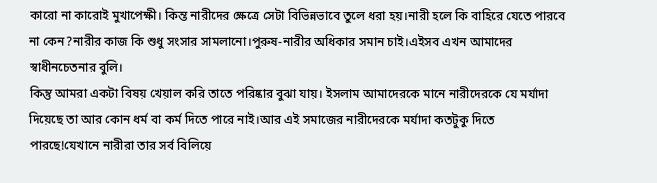কারো না কারোই মুখাপেক্ষী। কিন্ত নারীদের ক্ষেত্রে সেটা বিভিন্নভাবে তুলে ধরা হয়।নারী হলে কি বাহিরে যেতে পারবে না কেন?নারীর কাজ কি শুধু সংসার সামলানো।পুরুষ-নারীর অধিকার সমান চাই।এইসব এখন আমাদের স্বাধীনচেতনার বুলি।
কিন্তু আমরা একটা বিষয় খেয়াল করি তাতে পরিষ্কার বুঝা যায়। ইসলাম আমাদেরকে মানে নারীদেরকে যে মর্যাদা দিয়েছে তা আর কোন ধর্ম বা কর্ম দিতে পারে নাই।আর এই সমাজের নারীদেরকে মর্যাদা কতটুকু দিতে পারছে!যেখানে নারীরা তার সর্ব বিলিয়ে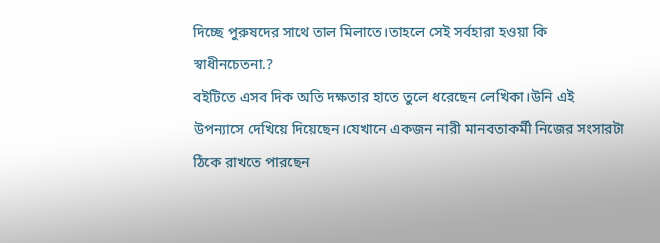দিচ্ছে পুরুষদের সাথে তাল মিলাতে।তাহলে সেই সর্বহারা হওয়া কি স্বাধীনচেতনা.?
বইটিতে এসব দিক অতি দক্ষতার হাতে তুলে ধরেছেন লেখিকা।উনি এই উপন্যাসে দেখিয়ে দিয়েছেন।যেখানে একজন নারী মানবতাকর্মী নিজের সংসারটা ঠিকে রাখতে পারছেন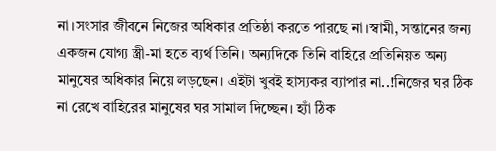না।সংসার জীবনে নিজের অধিকার প্রতিষ্ঠা করতে পারছে না।স্বামী, সন্তানের জন্য একজন যোগ্য স্ত্রী-মা হতে ব্যর্থ তিনি। অন্যদিকে তিনি বাহিরে প্রতিনিয়ত অন্য মানুষের অধিকার নিয়ে লড়ছেন। এইটা খুবই হাস্যকর ব্যাপার না..!নিজের ঘর ঠিক না রেখে বাহিরের মানুষের ঘর সামাল দিচ্ছেন। হ্যাঁ ঠিক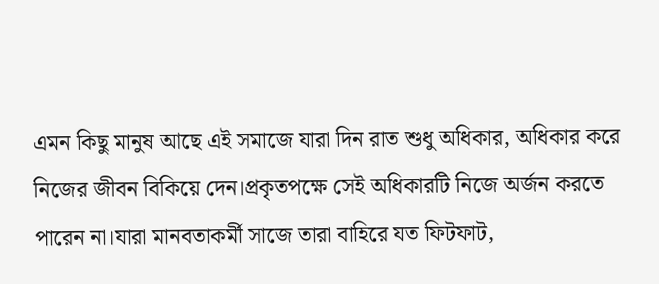এমন কিছু মানুষ আছে এই সমাজে যারা দিন রাত শুধু অধিকার, অধিকার করে নিজের জীবন বিকিয়ে দেন।প্রকৃতপক্ষে সেই অধিকারটি নিজে অর্জন করতে পারেন না।যারা মানবতাকর্মী সাজে তারা বাহিরে যত ফিটফাট,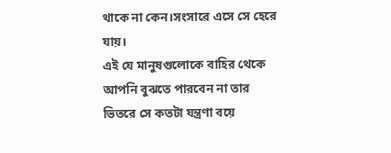থাকে না কেন।সংসারে এসে সে হেরে যায়।
এই যে মানুষগুলোকে বাহির থেকে আপনি বুঝতে পারবেন না তার ভিতরে সে কতটা যন্ত্রণা বয়ে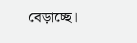বেড়াচ্ছে।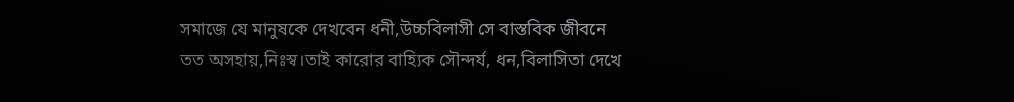সমাজে যে মানুষকে দেখবেন ধনী,উচ্চবিলাসী সে বাস্তবিক জীবনে তত অসহায়,নিঃস্ব।তাই কারোর বাহ্যিক সৌন্দর্য, ধন,বিলাসিতা দেখে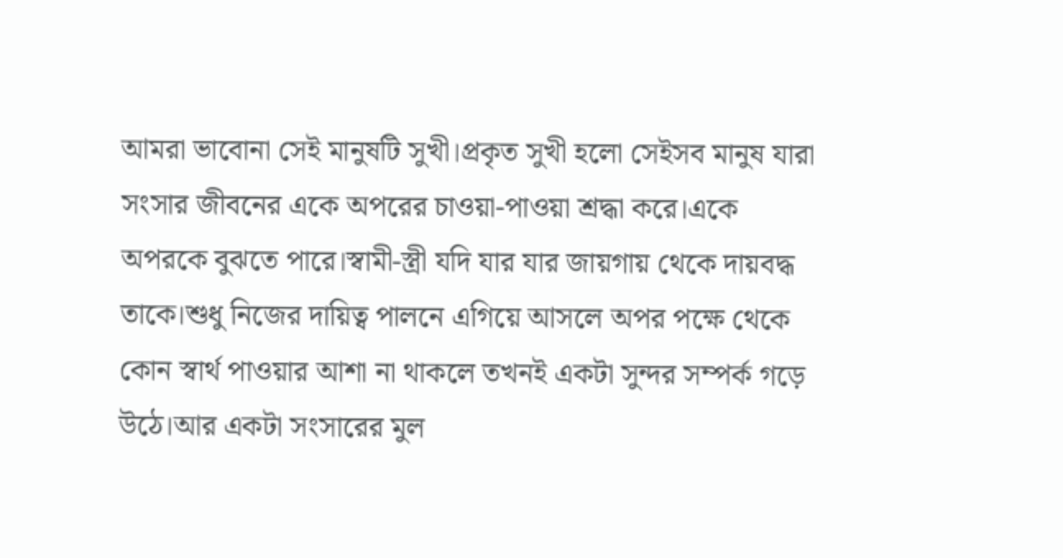আমরা ভাবোনা সেই মানুষটি সুখী।প্রকৃত সুখী হলো সেইসব মানুষ যারা সংসার জীবনের একে অপরের চাওয়া-পাওয়া শ্রদ্ধা করে।একে অপরকে বুঝতে পারে।স্বামী-স্ত্রী যদি যার যার জায়গায় থেকে দায়বদ্ধ তাকে।শুধু নিজের দায়িত্ব পালনে এগিয়ে আসলে অপর পক্ষে থেকে কোন স্বার্থ পাওয়ার আশা না থাকলে তখনই একটা সুন্দর সম্পর্ক গড়ে উঠে।আর একটা সংসারের মুল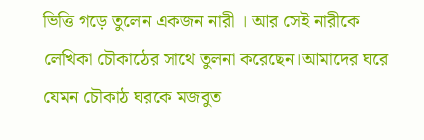ভিত্তি গড়ে তুলেন একজন নারী । আর সেই নারীকে লেখিকা চৌকাঠের সাথে তুলনা করেছেন।আমাদের ঘরে যেমন চৌকাঠ ঘরকে মজবুত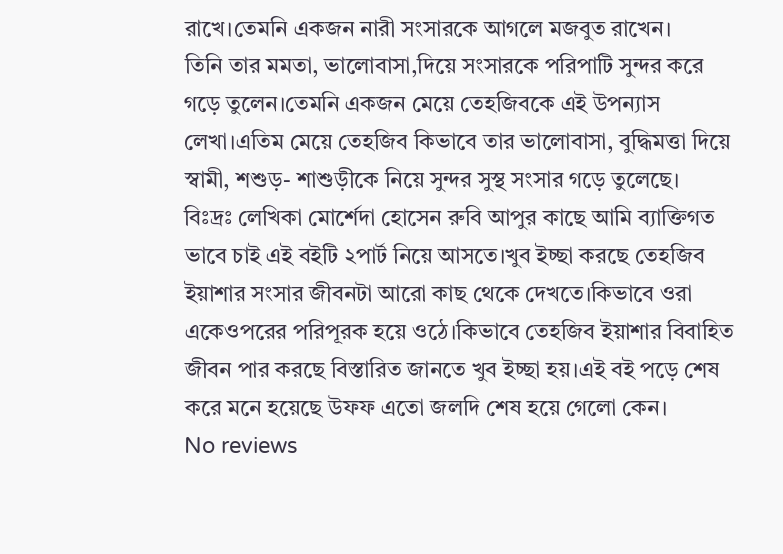রাখে।তেমনি একজন নারী সংসারকে আগলে মজবুত রাখেন।
তিনি তার মমতা, ভালোবাসা,দিয়ে সংসারকে পরিপাটি সুন্দর করে গড়ে তুলেন।তেমনি একজন মেয়ে তেহজিবকে এই উপন্যাস লেখা।এতিম মেয়ে তেহজিব কিভাবে তার ভালোবাসা, বুদ্ধিমত্তা দিয়ে স্বামী, শশুড়- শাশুড়ীকে নিয়ে সুন্দর সুস্থ সংসার গড়ে তুলেছে।
বিঃদ্রঃ লেখিকা মোর্শেদা হোসেন রুবি আপুর কাছে আমি ব্যাক্তিগত ভাবে চাই এই বইটি ২পার্ট নিয়ে আসতে।খুব ইচ্ছা করছে তেহজিব ইয়াশার সংসার জীবনটা আরো কাছ থেকে দেখতে।কিভাবে ওরা একেওপরের পরিপূরক হয়ে ওঠে।কিভাবে তেহজিব ইয়াশার বিবাহিত জীবন পার করছে বিস্তারিত জানতে খুব ইচ্ছা হয়।এই বই পড়ে শেষ করে মনে হয়েছে উফফ এতো জলদি শেষ হয়ে গেলো কেন।
No reviews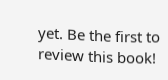yet. Be the first to review this book!